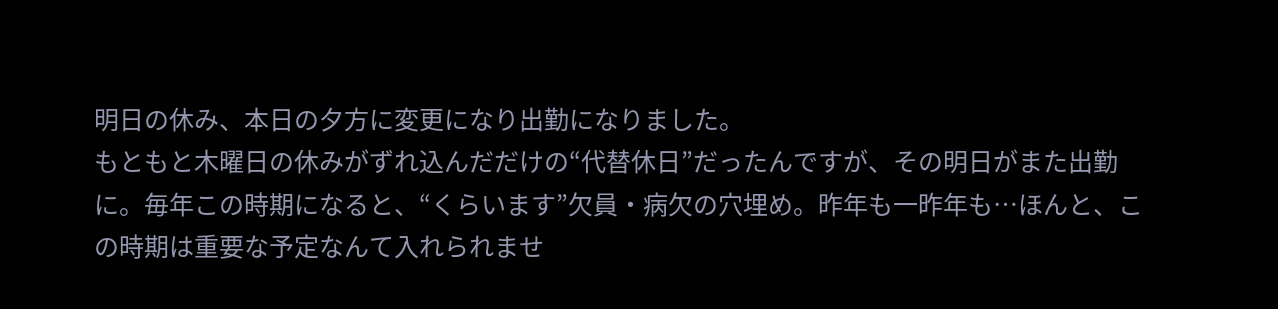明日の休み、本日の夕方に変更になり出勤になりました。
もともと木曜日の休みがずれ込んだだけの“代替休日”だったんですが、その明日がまた出勤に。毎年この時期になると、“くらいます”欠員・病欠の穴埋め。昨年も一昨年も…ほんと、この時期は重要な予定なんて入れられませ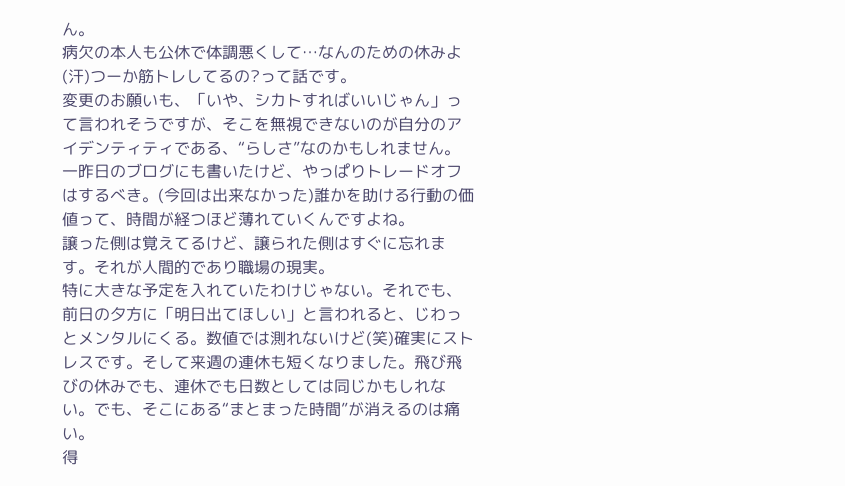ん。
病欠の本人も公休で体調悪くして…なんのための休みよ(汗)つーか筋トレしてるの?って話です。
変更のお願いも、「いや、シカトすればいいじゃん」って言われそうですが、そこを無視できないのが自分のアイデンティティである、“らしさ”なのかもしれません。一昨日のブログにも書いたけど、やっぱりトレードオフはするべき。(今回は出来なかった)誰かを助ける行動の価値って、時間が経つほど薄れていくんですよね。
譲った側は覚えてるけど、譲られた側はすぐに忘れます。それが人間的であり職場の現実。
特に大きな予定を入れていたわけじゃない。それでも、前日の夕方に「明日出てほしい」と言われると、じわっとメンタルにくる。数値では測れないけど(笑)確実にストレスです。そして来週の連休も短くなりました。飛び飛びの休みでも、連休でも日数としては同じかもしれない。でも、そこにある“まとまった時間”が消えるのは痛い。
得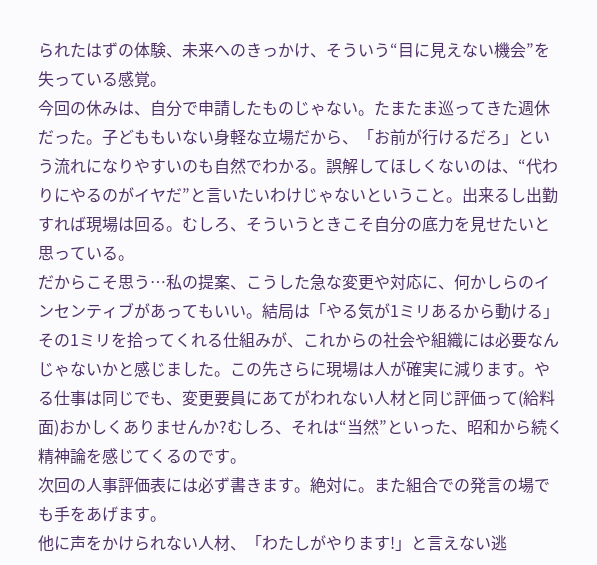られたはずの体験、未来へのきっかけ、そういう“目に見えない機会”を失っている感覚。
今回の休みは、自分で申請したものじゃない。たまたま巡ってきた週休だった。子どももいない身軽な立場だから、「お前が行けるだろ」という流れになりやすいのも自然でわかる。誤解してほしくないのは、“代わりにやるのがイヤだ”と言いたいわけじゃないということ。出来るし出勤すれば現場は回る。むしろ、そういうときこそ自分の底力を見せたいと思っている。
だからこそ思う…私の提案、こうした急な変更や対応に、何かしらのインセンティブがあってもいい。結局は「やる気が1ミリあるから動ける」その1ミリを拾ってくれる仕組みが、これからの社会や組織には必要なんじゃないかと感じました。この先さらに現場は人が確実に減ります。やる仕事は同じでも、変更要員にあてがわれない人材と同じ評価って(給料面)おかしくありませんか?むしろ、それは“当然”といった、昭和から続く精神論を感じてくるのです。
次回の人事評価表には必ず書きます。絶対に。また組合での発言の場でも手をあげます。
他に声をかけられない人材、「わたしがやります!」と言えない逃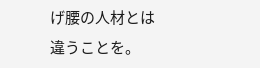げ腰の人材とは違うことを。